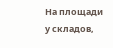На площади у складов,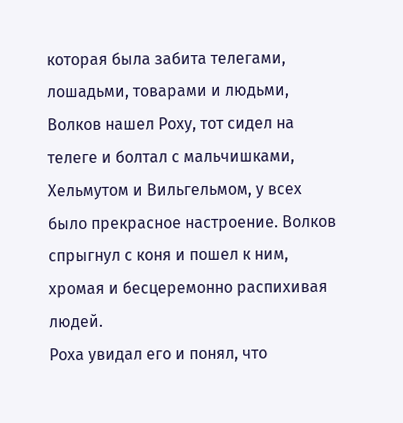которая была забита телегами, лошадьми, товарами и людьми, Волков нашел Роху, тот сидел на телеге и болтал с мальчишками, Хельмутом и Вильгельмом, у всех было прекрасное настроение. Волков спрыгнул с коня и пошел к ним, хромая и бесцеремонно распихивая людей.
Роха увидал его и понял, что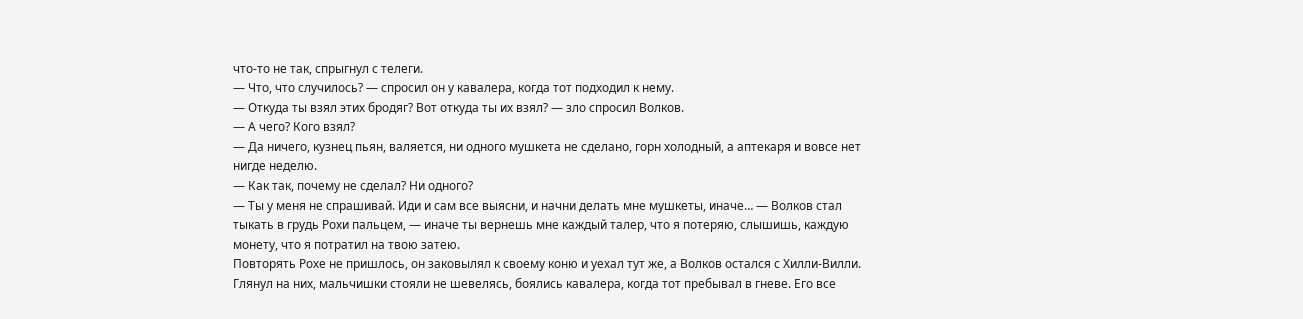что-то не так, спрыгнул с телеги.
— Что, что случилось? — спросил он у кавалера, когда тот подходил к нему.
— Откуда ты взял этих бродяг? Вот откуда ты их взял? — зло спросил Волков.
— А чего? Кого взял?
— Да ничего, кузнец пьян, валяется, ни одного мушкета не сделано, горн холодный, а аптекаря и вовсе нет нигде неделю.
— Как так, почему не сделал? Ни одного?
— Ты у меня не спрашивай. Иди и сам все выясни, и начни делать мне мушкеты, иначе… — Волков стал тыкать в грудь Рохи пальцем, — иначе ты вернешь мне каждый талер, что я потеряю, слышишь, каждую монету, что я потратил на твою затею.
Повторять Рохе не пришлось, он заковылял к своему коню и уехал тут же, а Волков остался с Хилли-Вилли. Глянул на них, мальчишки стояли не шевелясь, боялись кавалера, когда тот пребывал в гневе. Его все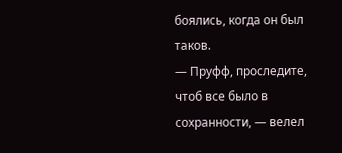боялись, когда он был таков.
— Пруфф, проследите, чтоб все было в сохранности, — велел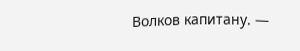Волков капитану. —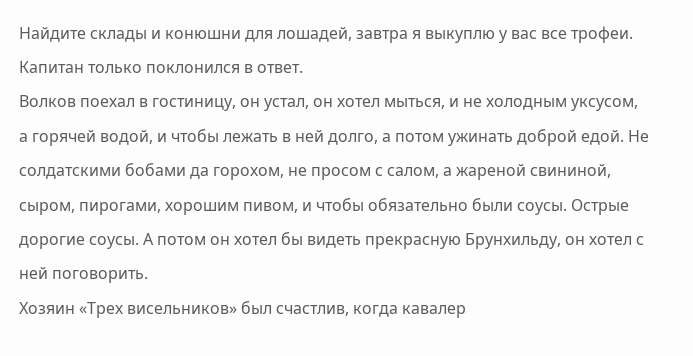Найдите склады и конюшни для лошадей, завтра я выкуплю у вас все трофеи.
Капитан только поклонился в ответ.
Волков поехал в гостиницу, он устал, он хотел мыться, и не холодным уксусом, а горячей водой, и чтобы лежать в ней долго, а потом ужинать доброй едой. Не солдатскими бобами да горохом, не просом с салом, а жареной свининой, сыром, пирогами, хорошим пивом, и чтобы обязательно были соусы. Острые дорогие соусы. А потом он хотел бы видеть прекрасную Брунхильду, он хотел с ней поговорить.
Хозяин «Трех висельников» был счастлив, когда кавалер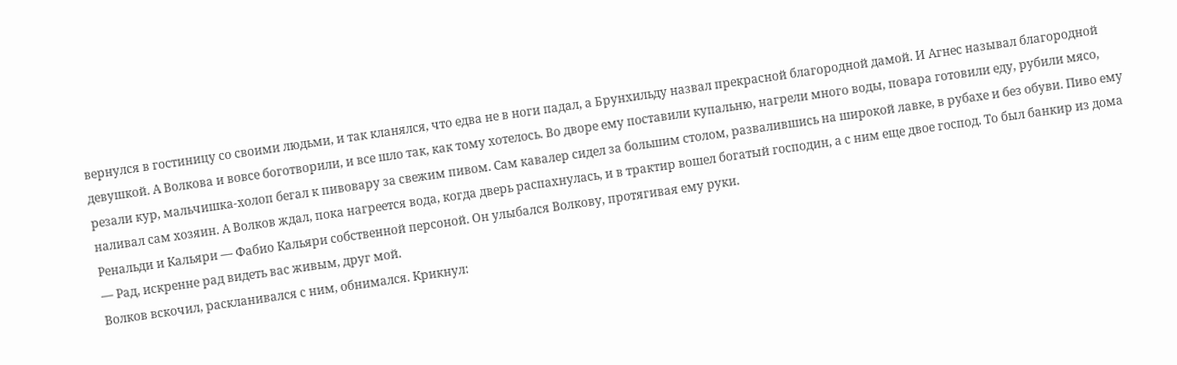вернулся в гостиницу со своими людьми, и так кланялся, что едва не в ноги падал, а Брунхильду назвал прекрасной благородной дамой. И Агнес называл благородной девушкой. А Волкова и вовсе боготворили, и все шло так, как тому хотелось. Во дворе ему поставили купальню, нагрели много воды, повара готовили еду, рубили мясо, резали кур, мальчишка-холоп бегал к пивовару за свежим пивом. Сам кавалер сидел за большим столом, развалившись на широкой лавке, в рубахе и без обуви. Пиво ему наливал сам хозяин. А Волков ждал, пока нагреется вода, когда дверь распахнулась, и в трактир вошел богатый господин, а с ним еще двое господ. То был банкир из дома Ренальди и Кальяри — Фабио Кальяри собственной персоной. Он улыбался Волкову, протягивая ему руки.
— Рад, искренне рад видеть вас живым, друг мой.
Волков вскочил, раскланивался с ним, обнимался. Крикнул: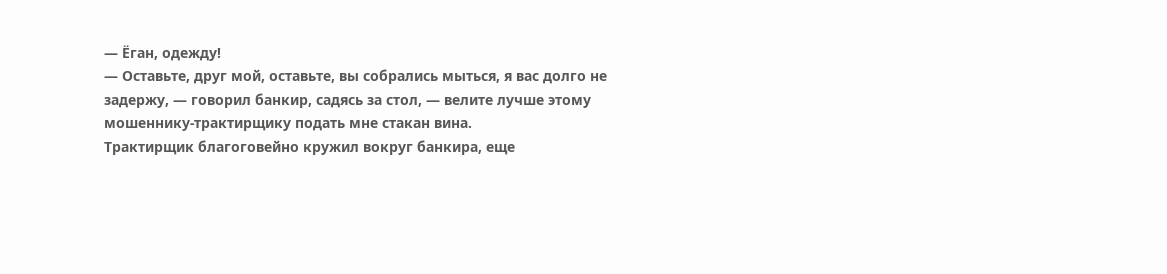— Ёган, одежду!
— Оставьте, друг мой, оставьте, вы собрались мыться, я вас долго не задержу, — говорил банкир, садясь за стол, — велите лучше этому мошеннику-трактирщику подать мне стакан вина.
Трактирщик благоговейно кружил вокруг банкира, еще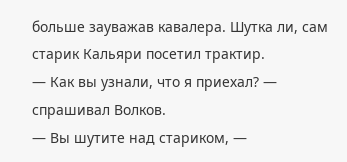больше зауважав кавалера. Шутка ли, сам старик Кальяри посетил трактир.
— Как вы узнали, что я приехал? — спрашивал Волков.
— Вы шутите над стариком, —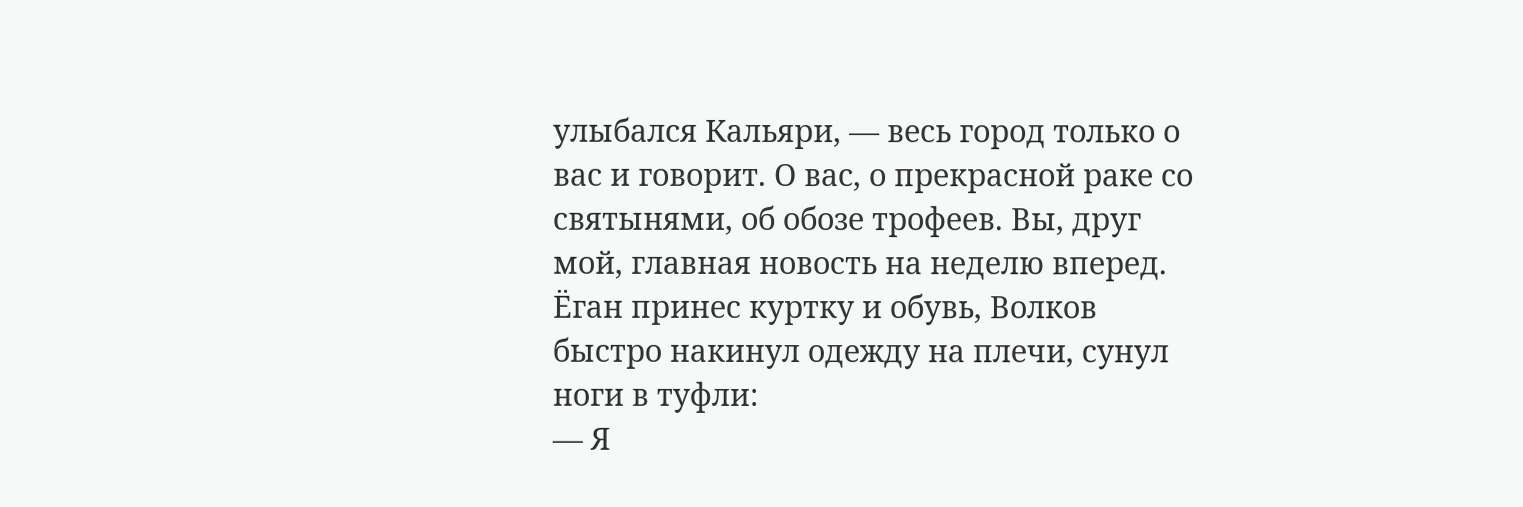улыбался Кальяри, — весь город только о вас и говорит. О вас, о прекрасной раке со святынями, об обозе трофеев. Вы, друг мой, главная новость на неделю вперед.
Ёган принес куртку и обувь, Волков быстро накинул одежду на плечи, сунул ноги в туфли:
— Я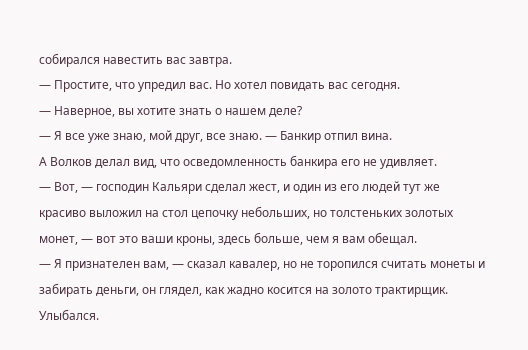собирался навестить вас завтра.
— Простите, что упредил вас. Но хотел повидать вас сегодня.
— Наверное, вы хотите знать о нашем деле?
— Я все уже знаю, мой друг, все знаю. — Банкир отпил вина.
А Волков делал вид, что осведомленность банкира его не удивляет.
— Вот, — господин Кальяри сделал жест, и один из его людей тут же красиво выложил на стол цепочку небольших, но толстеньких золотых монет, — вот это ваши кроны, здесь больше, чем я вам обещал.
— Я признателен вам, — сказал кавалер, но не торопился считать монеты и забирать деньги, он глядел, как жадно косится на золото трактирщик. Улыбался.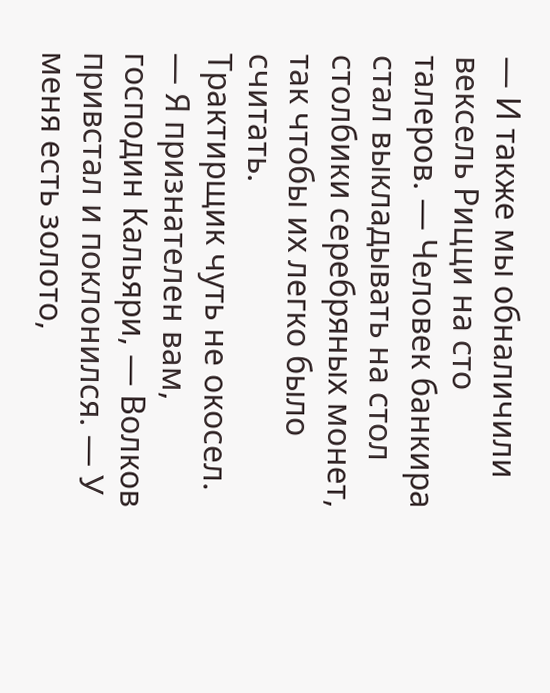— И также мы обналичили вексель Рицци на сто талеров. — Человек банкира стал выкладывать на стол столбики серебряных монет, так чтобы их легко было считать.
Трактирщик чуть не окосел.
— Я признателен вам, господин Кальяри, — Волков привстал и поклонился. — У меня есть золото,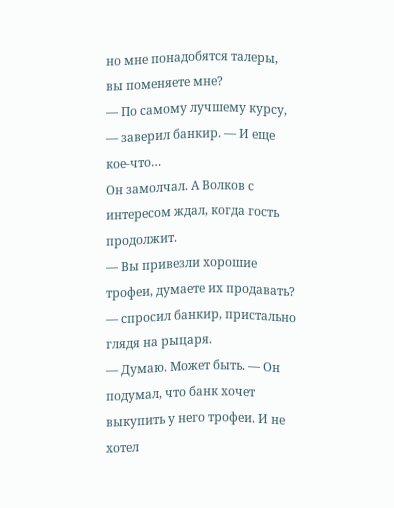но мне понадобятся талеры, вы поменяете мне?
— По самому лучшему курсу, — заверил банкир. — И еще кое-что…
Он замолчал. А Волков с интересом ждал, когда гость продолжит.
— Вы привезли хорошие трофеи, думаете их продавать? — спросил банкир, пристально глядя на рыцаря.
— Думаю. Может быть. — Он подумал, что банк хочет выкупить у него трофеи. И не хотел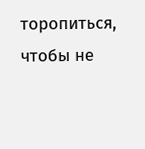торопиться, чтобы не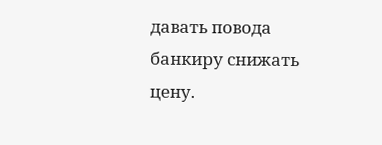давать повода банкиру снижать цену.